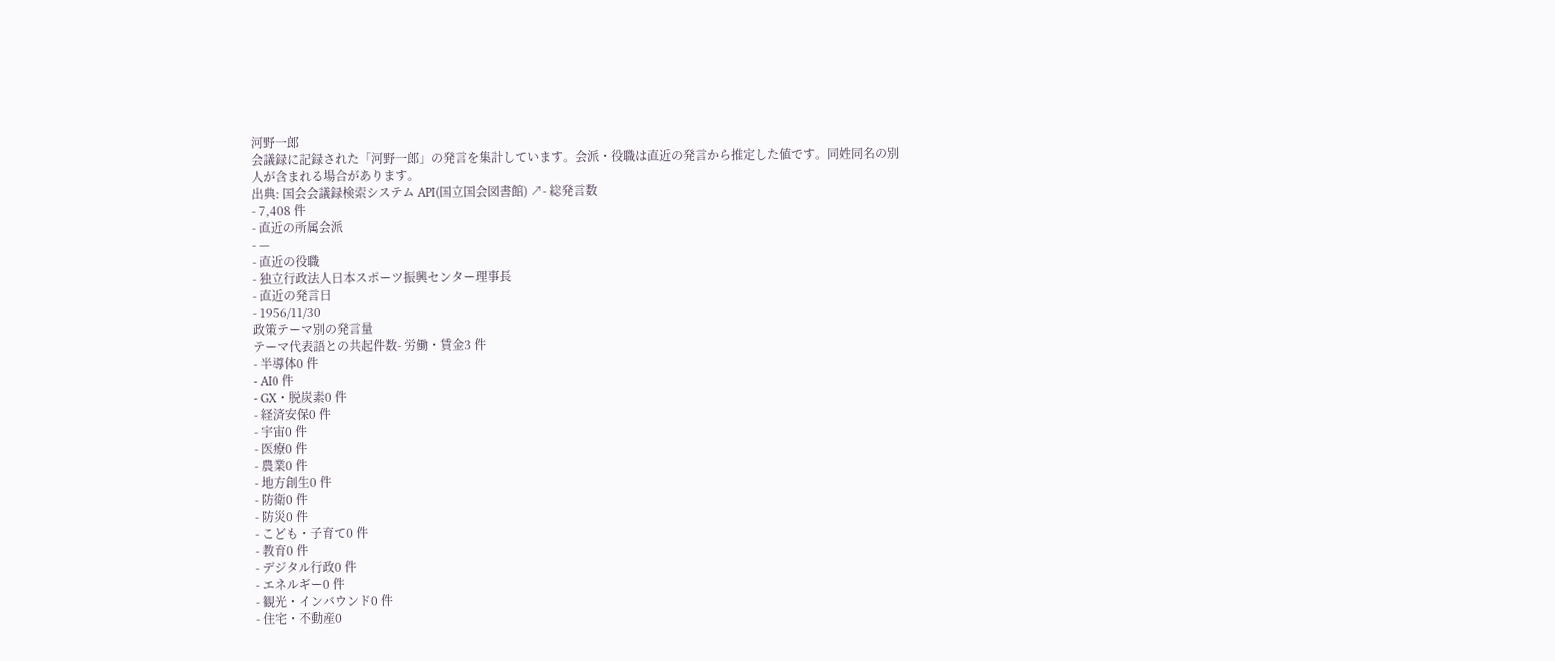河野一郎
会議録に記録された「河野一郎」の発言を集計しています。会派・役職は直近の発言から推定した値です。同姓同名の別人が含まれる場合があります。
出典: 国会会議録検索システム API(国立国会図書館) ↗- 総発言数
- 7,408 件
- 直近の所属会派
- —
- 直近の役職
- 独立行政法人日本スポーツ振興センター理事長
- 直近の発言日
- 1956/11/30
政策テーマ別の発言量
テーマ代表語との共起件数- 労働・賃金3 件
- 半導体0 件
- AI0 件
- GX・脱炭素0 件
- 経済安保0 件
- 宇宙0 件
- 医療0 件
- 農業0 件
- 地方創生0 件
- 防衛0 件
- 防災0 件
- こども・子育て0 件
- 教育0 件
- デジタル行政0 件
- エネルギー0 件
- 観光・インバウンド0 件
- 住宅・不動産0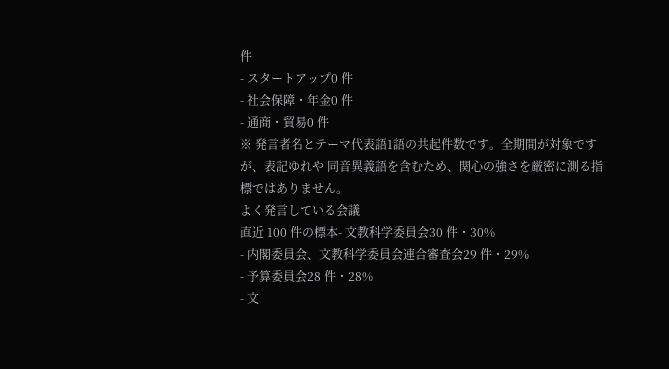件
- スタートアップ0 件
- 社会保障・年金0 件
- 通商・貿易0 件
※ 発言者名とテーマ代表語1語の共起件数です。全期間が対象ですが、表記ゆれや 同音異義語を含むため、関心の強さを厳密に測る指標ではありません。
よく発言している会議
直近 100 件の標本- 文教科学委員会30 件・30%
- 内閣委員会、文教科学委員会連合審査会29 件・29%
- 予算委員会28 件・28%
- 文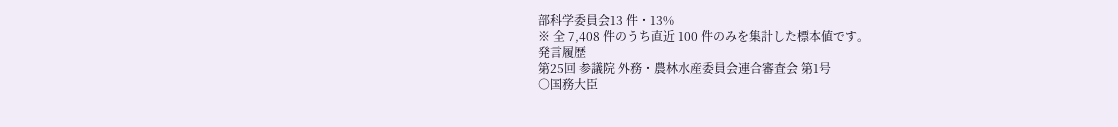部科学委員会13 件・13%
※ 全 7,408 件のうち直近 100 件のみを集計した標本値です。
発言履歴
第25回 参議院 外務・農林水産委員会連合審査会 第1号
○国務大臣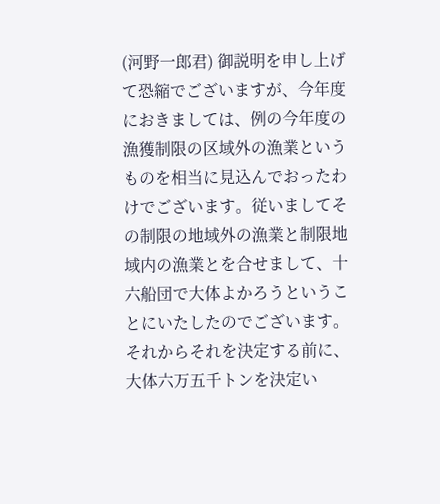(河野一郎君) 御説明を申し上げて恐縮でございますが、今年度におきましては、例の今年度の漁獲制限の区域外の漁業というものを相当に見込んでおったわけでございます。従いましてその制限の地域外の漁業と制限地域内の漁業とを合せまして、十六船団で大体よかろうということにいたしたのでございます。それからそれを決定する前に、大体六万五千トンを決定い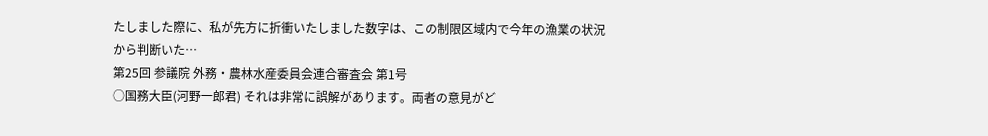たしました際に、私が先方に折衝いたしました数字は、この制限区域内で今年の漁業の状況から判断いた…
第25回 参議院 外務・農林水産委員会連合審査会 第1号
○国務大臣(河野一郎君) それは非常に誤解があります。両者の意見がど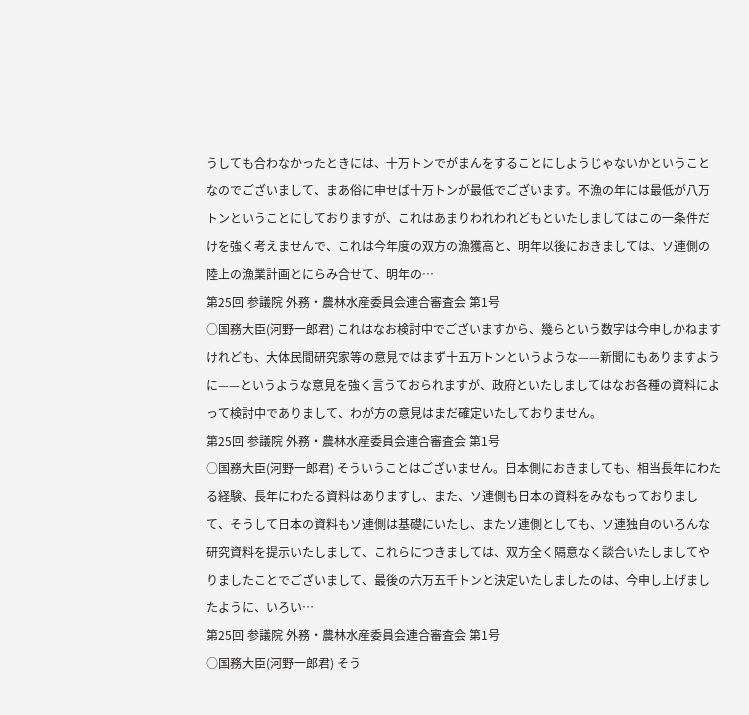うしても合わなかったときには、十万トンでがまんをすることにしようじゃないかということなのでございまして、まあ俗に申せば十万トンが最低でございます。不漁の年には最低が八万トンということにしておりますが、これはあまりわれわれどもといたしましてはこの一条件だけを強く考えませんで、これは今年度の双方の漁獲高と、明年以後におきましては、ソ連側の陸上の漁業計画とにらみ合せて、明年の…
第25回 参議院 外務・農林水産委員会連合審査会 第1号
○国務大臣(河野一郎君) これはなお検討中でございますから、幾らという数字は今申しかねますけれども、大体民間研究家等の意見ではまず十五万トンというような——新聞にもありますように——というような意見を強く言うておられますが、政府といたしましてはなお各種の資料によって検討中でありまして、わが方の意見はまだ確定いたしておりません。
第25回 参議院 外務・農林水産委員会連合審査会 第1号
○国務大臣(河野一郎君) そういうことはございません。日本側におきましても、相当長年にわたる経験、長年にわたる資料はありますし、また、ソ連側も日本の資料をみなもっておりまして、そうして日本の資料もソ連側は基礎にいたし、またソ連側としても、ソ連独自のいろんな研究資料を提示いたしまして、これらにつきましては、双方全く隔意なく談合いたしましてやりましたことでございまして、最後の六万五千トンと決定いたしましたのは、今申し上げましたように、いろい…
第25回 参議院 外務・農林水産委員会連合審査会 第1号
○国務大臣(河野一郎君) そう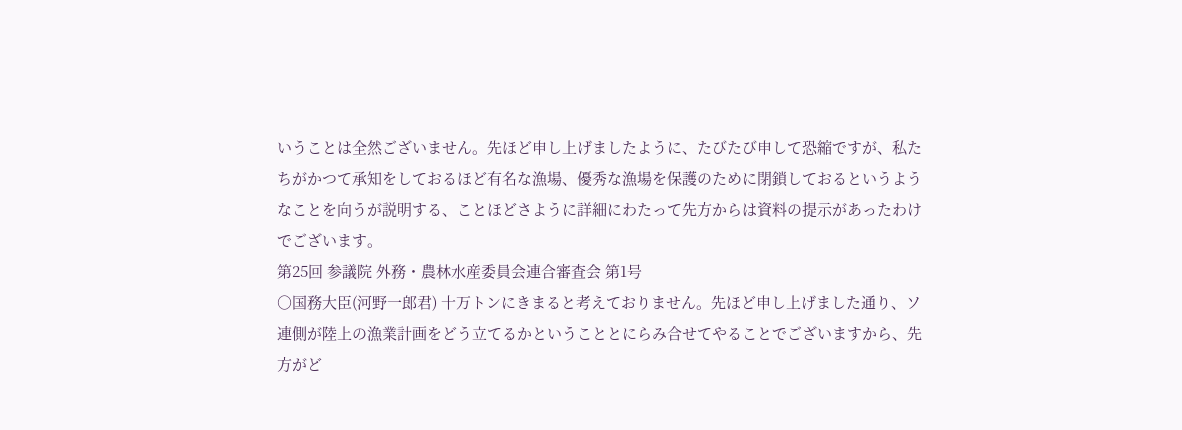いうことは全然ございません。先ほど申し上げましたように、たびたび申して恐縮ですが、私たちがかつて承知をしておるほど有名な漁場、優秀な漁場を保護のために閉鎖しておるというようなことを向うが説明する、ことほどさように詳細にわたって先方からは資料の提示があったわけでございます。
第25回 参議院 外務・農林水産委員会連合審査会 第1号
○国務大臣(河野一郎君) 十万トンにきまると考えておりません。先ほど申し上げました通り、ソ連側が陸上の漁業計画をどう立てるかということとにらみ合せてやることでございますから、先方がど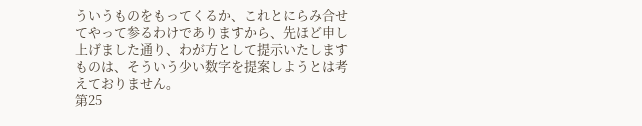ういうものをもってくるか、これとにらみ合せてやって参るわけでありますから、先ほど申し上げました通り、わが方として提示いたしますものは、そういう少い数字を提案しようとは考えておりません。
第25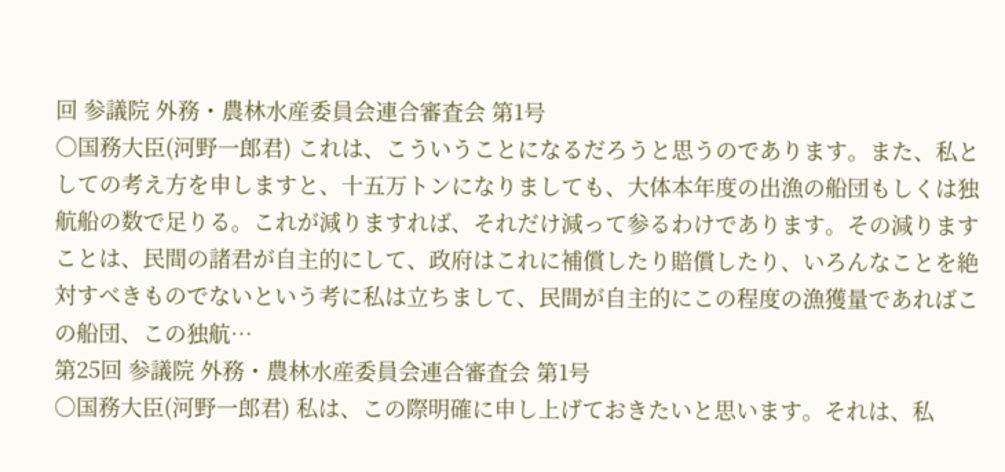回 参議院 外務・農林水産委員会連合審査会 第1号
○国務大臣(河野一郎君) これは、こういうことになるだろうと思うのであります。また、私としての考え方を申しますと、十五万トンになりましても、大体本年度の出漁の船団もしくは独航船の数で足りる。これが減りますれば、それだけ減って参るわけであります。その減りますことは、民間の諸君が自主的にして、政府はこれに補償したり賠償したり、いろんなことを絶対すべきものでないという考に私は立ちまして、民間が自主的にこの程度の漁獲量であればこの船団、この独航…
第25回 参議院 外務・農林水産委員会連合審査会 第1号
○国務大臣(河野一郎君) 私は、この際明確に申し上げておきたいと思います。それは、私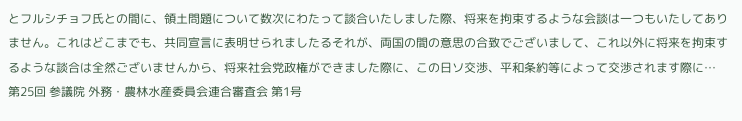とフルシチョフ氏との間に、領土問題について数次にわたって談合いたしました際、将来を拘束するような会談は一つもいたしてありません。これはどこまでも、共同宣言に表明せられましたるそれが、両国の間の意思の合致でございまして、これ以外に将来を拘束するような談合は全然ございませんから、将来社会党政権ができました際に、この日ソ交渉、平和条約等によって交渉されます際に…
第25回 参議院 外務・農林水産委員会連合審査会 第1号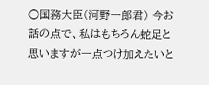○国務大臣(河野一郎君) 今お話の点で、私はもちろん蛇足と思いますが一点つけ加えたいと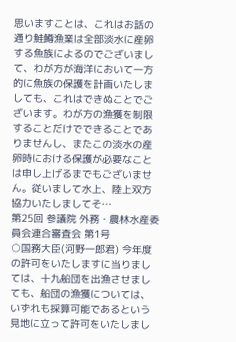思いますことは、これはお話の通り鮭鱒漁業は全部淡水に産卵する魚族によるのでございまして、わが方が海洋において一方的に魚族の保護を計画いたしましても、これはできぬことでございます。わが方の漁獲を制限することだけでできることでありませんし、またこの淡水の産卵時における保護が必要なことは申し上げるまでもございません。従いまして水上、陸上双方協力いたしましてそ…
第25回 参議院 外務・農林水産委員会連合審査会 第1号
○国務大臣(河野一郎君) 今年度の許可をいたしますに当りましては、十九船団を出漁させましても、船団の漁獲については、いずれも採算可能であるという見地に立って許可をいたしまし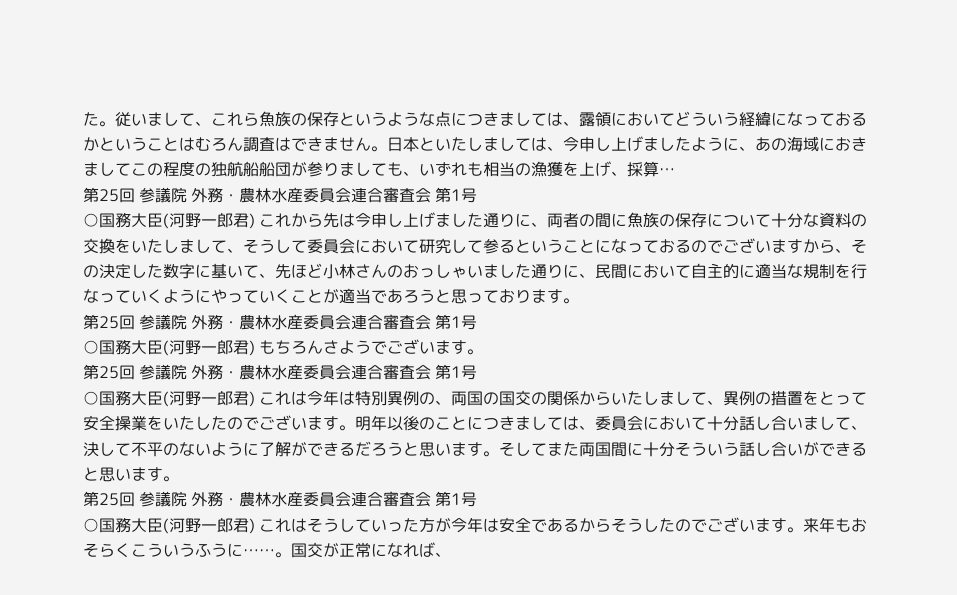た。従いまして、これら魚族の保存というような点につきましては、露領においてどういう経緯になっておるかということはむろん調査はできません。日本といたしましては、今申し上げましたように、あの海域におきましてこの程度の独航船船団が参りましても、いずれも相当の漁獲を上げ、採算…
第25回 参議院 外務・農林水産委員会連合審査会 第1号
○国務大臣(河野一郎君) これから先は今申し上げました通りに、両者の間に魚族の保存について十分な資料の交換をいたしまして、そうして委員会において研究して参るということになっておるのでございますから、その決定した数字に基いて、先ほど小林さんのおっしゃいました通りに、民間において自主的に適当な規制を行なっていくようにやっていくことが適当であろうと思っております。
第25回 参議院 外務・農林水産委員会連合審査会 第1号
○国務大臣(河野一郎君) もちろんさようでございます。
第25回 参議院 外務・農林水産委員会連合審査会 第1号
○国務大臣(河野一郎君) これは今年は特別異例の、両国の国交の関係からいたしまして、異例の措置をとって安全操業をいたしたのでございます。明年以後のことにつきましては、委員会において十分話し合いまして、決して不平のないように了解ができるだろうと思います。そしてまた両国間に十分そういう話し合いができると思います。
第25回 参議院 外務・農林水産委員会連合審査会 第1号
○国務大臣(河野一郎君) これはそうしていった方が今年は安全であるからそうしたのでございます。来年もおそらくこういうふうに……。国交が正常になれば、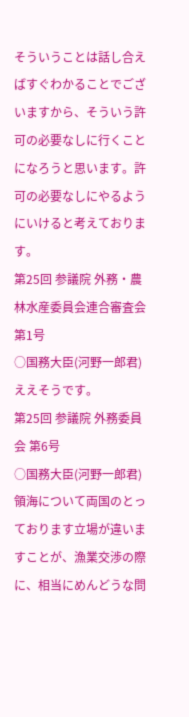そういうことは話し合えばすぐわかることでございますから、そういう許可の必要なしに行くことになろうと思います。許可の必要なしにやるようにいけると考えております。
第25回 参議院 外務・農林水産委員会連合審査会 第1号
○国務大臣(河野一郎君) ええそうです。
第25回 参議院 外務委員会 第6号
○国務大臣(河野一郎君) 領海について両国のとっております立場が違いますことが、漁業交渉の際に、相当にめんどうな問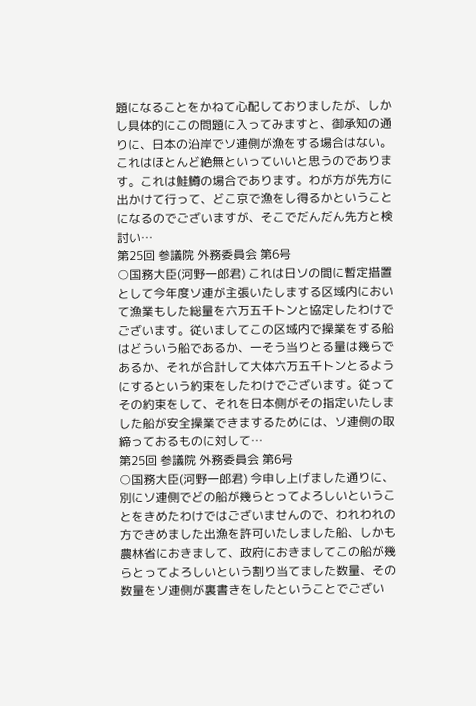題になることをかねて心配しておりましたが、しかし具体的にこの問題に入ってみますと、御承知の通りに、日本の沿岸でソ連側が漁をする場合はない。これはほとんど絶無といっていいと思うのであります。これは鮭鱒の場合であります。わが方が先方に出かけて行って、どこ京で漁をし得るかということになるのでございますが、そこでだんだん先方と検討い…
第25回 参議院 外務委員会 第6号
○国務大臣(河野一郎君) これは日ソの間に暫定措置として今年度ソ連が主張いたしまする区域内において漁業もした総量を六万五千トンと協定したわけでございます。従いましてこの区域内で操業をする船はどういう船であるか、一そう当りとる量は幾らであるか、それが合計して大体六万五千トンとるようにするという約束をしたわけでございます。従ってその約束をして、それを日本側がその指定いたしました船が安全操業できまするためには、ソ連側の取締っておるものに対して…
第25回 参議院 外務委員会 第6号
○国務大臣(河野一郎君) 今申し上げました通りに、別にソ連側でどの船が幾らとってよろしいということをきめたわけではございませんので、われわれの方できめました出漁を許可いたしました船、しかも農林省におきまして、政府におきましてこの船が幾らとってよろしいという割り当てました数量、その数量をソ連側が裏書きをしたということでござい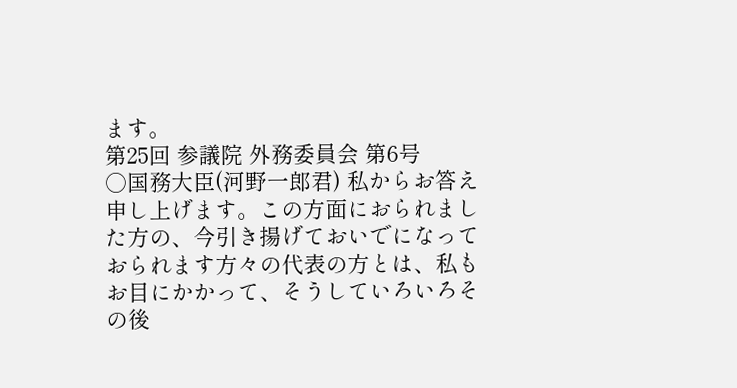ます。
第25回 参議院 外務委員会 第6号
○国務大臣(河野一郎君) 私からお答え申し上げます。この方面におられました方の、今引き揚げておいでになっておられます方々の代表の方とは、私もお目にかかって、そうしていろいろその後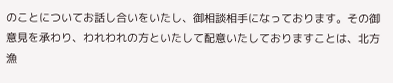のことについてお話し合いをいたし、御相談相手になっております。その御意見を承わり、われわれの方といたして配意いたしておりますことは、北方漁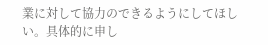業に対して協力のできるようにしてほしい。具体的に申し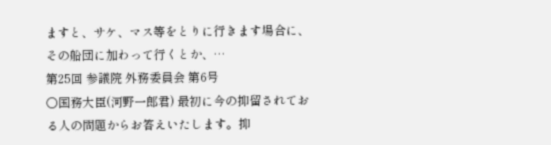ますと、サケ、マス等をとりに行きます場合に、その船団に加わって行くとか、…
第25回 参議院 外務委員会 第6号
○国務大臣(河野一郎君) 最初に今の抑留されておる人の問題からお答えいたします。抑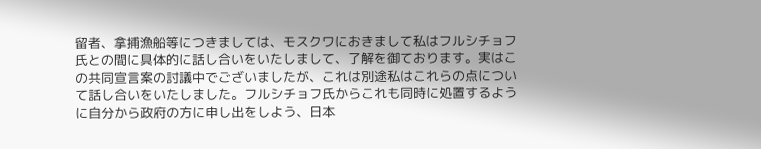留者、拿捕漁船等につきましては、モスクワにおきまして私はフルシチョフ氏との間に具体的に話し合いをいたしまして、了解を御ております。実はこの共同宣言案の討議中でございましたが、これは別途私はこれらの点について話し合いをいたしました。フルシチョフ氏からこれも同時に処置するように自分から政府の方に申し出をしよう、日本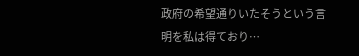政府の希望通りいたそうという言明を私は得ており…